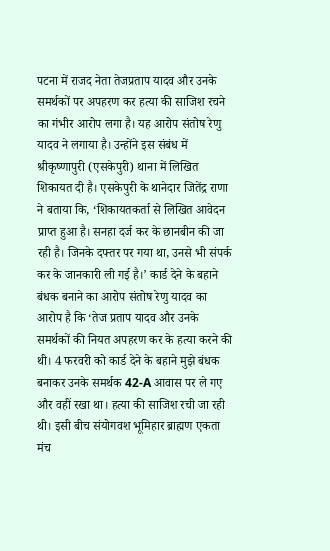पटना में राजद नेता तेजप्रताप यादव और उनके समर्थकों पर अपहरण कर हत्या की साजिश रचने का गंभीर आरोप लगा है। यह आरोप संतोष रेणु यादव ने लगाया है। उन्होंने इस संबंध में श्रीकृष्णापुरी (एसकेपुरी) थाना में लिखित शिकायत दी है। एसकेपुरी के थानेदार जितेंद्र राणा ने बताया कि, ‘शिकायतकर्ता से लिखित आवेदन प्राप्त हुआ है। सनहा दर्ज कर के छानबीन की जा रही है। जिनके दफ्तर पर गया था, उनसे भी संपर्क कर के जानकारी ली गई है।’ कार्ड देने के बहाने बंधक बनाने का आरोप संतोष रेणु यादव का आरोप है कि ‘तेज प्रताप यादव और उनके समर्थकों की नियत अपहरण कर के हत्या करने की थी। 4 फरवरी को कार्ड देने के बहाने मुझे बंधक बनाकर उनके समर्थक 42-A आवास पर ले गए और वहीं रखा था। हत्या की साजिश रची जा रही थी। इसी बीच संयोगवश भूमिहार ब्राह्मण एकता मंच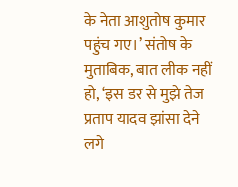के नेता आशुतोष कुमार पहुंच गए।’ संतोष के मुताबिक, बात लीक नहीं हो, ‘इस डर से मुझे तेज प्रताप यादव झांसा देने लगे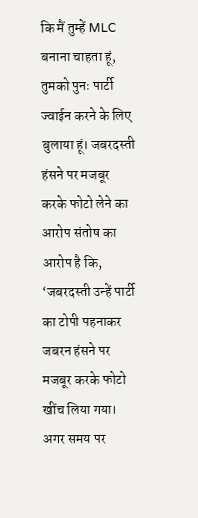कि मैं तुम्हें MLC बनाना चाहता हूं, तुमको पुनः पार्टी ज्वाईन करने के लिए बुलाया हूं। जबरदस्ती हंसने पर मजबूर करके फोटो लेने का आरोप संतोष का आरोप है कि, ‘जबरदस्ती उन्हें पार्टी का टोपी पहनाकर जबरन हंसने पर मजबूर करके फोटो खींच लिया गया। अगर समय पर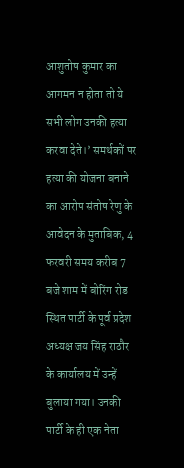आशुतोष कुमार का आगमन न होता तो ये सभी लोग उनकी हत्या करवा देते।’ समर्थकों पर हत्या की योजना बनाने का आरोप संतोष रेणु के आवेदन के मुताबिक, 4 फरवरी समय करीब 7 बजे शाम में बोरिंग रोड स्थित पार्टी के पूर्व प्रदेश अध्यक्ष जय सिंह राठौर के कार्यालय में उन्हें बुलाया गया। उनकी पार्टी के ही एक नेता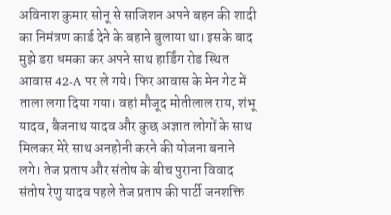अविनाश कुमार सोनू से साजिशन अपने बहन की शादी का निमंत्रण कार्ड देने के बहाने बुलाया था। इसके बाद मुझे डरा धमका कर अपने साथ हार्डिंग रोड स्थित आवास 42-A पर ले गये। फिर आवास के मेन गेट में ताला लगा दिया गया। वहां मौजूद मोतीलाल राय, शंभू यादव, बैजनाथ यादव और कुछ अज्ञात लोगों के साथ मिलकर मेरे साथ अनहोनी करने की योजना बनाने लगे। तेज प्रताप और संतोष के बीच पुराना विवाद संतोष रेणु यादव पहले तेज प्रताप की पार्टी जनशक्ति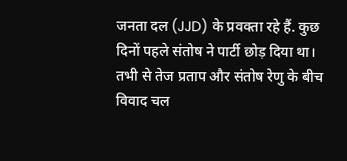जनता दल (JJD) के प्रवक्ता रहे हैं. कुछ दिनों पहले संतोष ने पार्टी छोड़ दिया था। तभी से तेज प्रताप और संतोष रेणु के बीच विवाद चल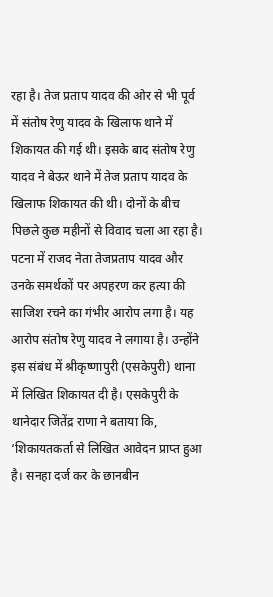रहा है। तेज प्रताप यादव की ओर से भी पूर्व में संतोष रेणु यादव के खिलाफ थाने में शिकायत की गई थी। इसके बाद संतोष रेणु यादव ने बेऊर थाने में तेज प्रताप यादव के खिलाफ शिकायत की थी। दोनों के बीच पिछले कुछ महीनों से विवाद चला आ रहा है। पटना में राजद नेता तेजप्रताप यादव और उनके समर्थकों पर अपहरण कर हत्या की साजिश रचने का गंभीर आरोप लगा है। यह आरोप संतोष रेणु यादव ने लगाया है। उन्होंने इस संबंध में श्रीकृष्णापुरी (एसकेपुरी) थाना में लिखित शिकायत दी है। एसकेपुरी के थानेदार जितेंद्र राणा ने बताया कि, ‘शिकायतकर्ता से लिखित आवेदन प्राप्त हुआ है। सनहा दर्ज कर के छानबीन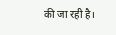की जा रही है।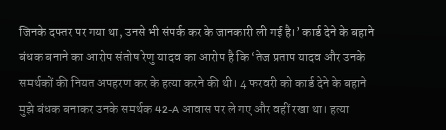जिनके दफ्तर पर गया था, उनसे भी संपर्क कर के जानकारी ली गई है।’ कार्ड देने के बहाने बंधक बनाने का आरोप संतोष रेणु यादव का आरोप है कि ‘तेज प्रताप यादव और उनके समर्थकों की नियत अपहरण कर के हत्या करने की थी। 4 फरवरी को कार्ड देने के बहाने मुझे बंधक बनाकर उनके समर्थक 42-A आवास पर ले गए और वहीं रखा था। हत्या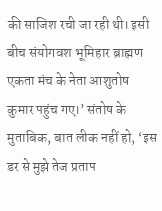की साजिश रची जा रही थी। इसी बीच संयोगवश भूमिहार ब्राह्मण एकता मंच के नेता आशुतोष कुमार पहुंच गए।’ संतोष के मुताबिक, बात लीक नहीं हो, ‘इस डर से मुझे तेज प्रताप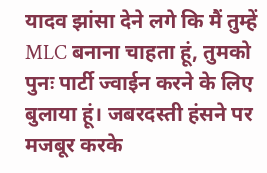यादव झांसा देने लगे कि मैं तुम्हें MLC बनाना चाहता हूं, तुमको पुनः पार्टी ज्वाईन करने के लिए बुलाया हूं। जबरदस्ती हंसने पर मजबूर करके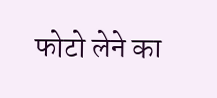फोटो लेने का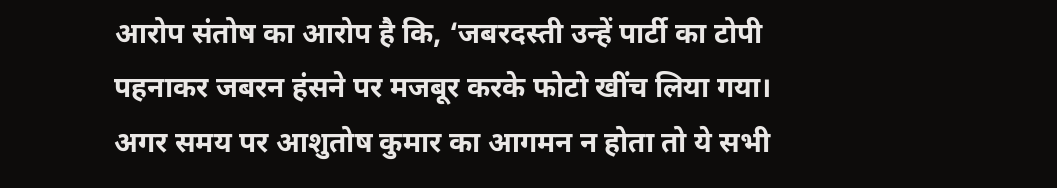आरोप संतोष का आरोप है कि, ‘जबरदस्ती उन्हें पार्टी का टोपी पहनाकर जबरन हंसने पर मजबूर करके फोटो खींच लिया गया। अगर समय पर आशुतोष कुमार का आगमन न होता तो ये सभी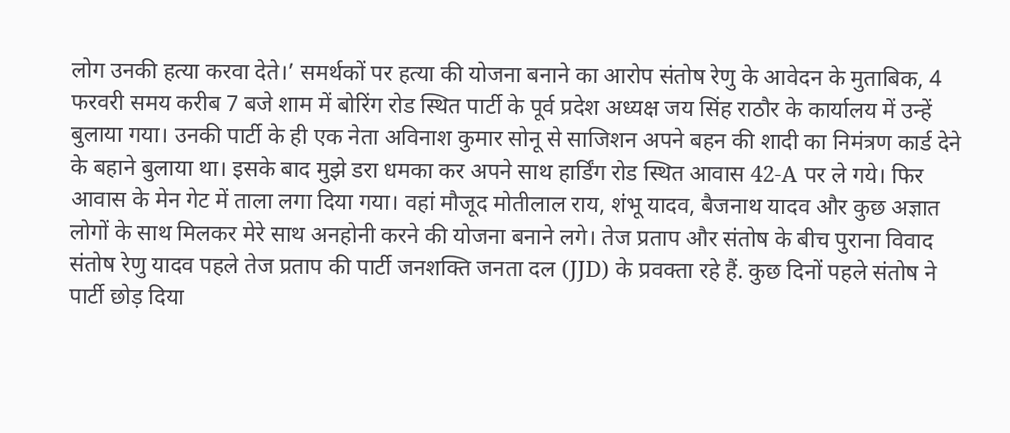लोग उनकी हत्या करवा देते।’ समर्थकों पर हत्या की योजना बनाने का आरोप संतोष रेणु के आवेदन के मुताबिक, 4 फरवरी समय करीब 7 बजे शाम में बोरिंग रोड स्थित पार्टी के पूर्व प्रदेश अध्यक्ष जय सिंह राठौर के कार्यालय में उन्हें बुलाया गया। उनकी पार्टी के ही एक नेता अविनाश कुमार सोनू से साजिशन अपने बहन की शादी का निमंत्रण कार्ड देने के बहाने बुलाया था। इसके बाद मुझे डरा धमका कर अपने साथ हार्डिंग रोड स्थित आवास 42-A पर ले गये। फिर आवास के मेन गेट में ताला लगा दिया गया। वहां मौजूद मोतीलाल राय, शंभू यादव, बैजनाथ यादव और कुछ अज्ञात लोगों के साथ मिलकर मेरे साथ अनहोनी करने की योजना बनाने लगे। तेज प्रताप और संतोष के बीच पुराना विवाद संतोष रेणु यादव पहले तेज प्रताप की पार्टी जनशक्ति जनता दल (JJD) के प्रवक्ता रहे हैं. कुछ दिनों पहले संतोष ने पार्टी छोड़ दिया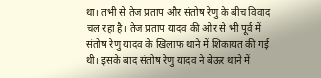था। तभी से तेज प्रताप और संतोष रेणु के बीच विवाद चल रहा है। तेज प्रताप यादव की ओर से भी पूर्व में संतोष रेणु यादव के खिलाफ थाने में शिकायत की गई थी। इसके बाद संतोष रेणु यादव ने बेऊर थाने में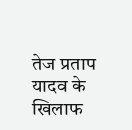तेज प्रताप यादव के खिलाफ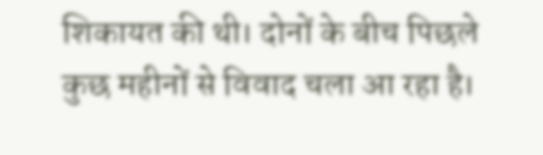शिकायत की थी। दोनों के बीच पिछले कुछ महीनों से विवाद चला आ रहा है।